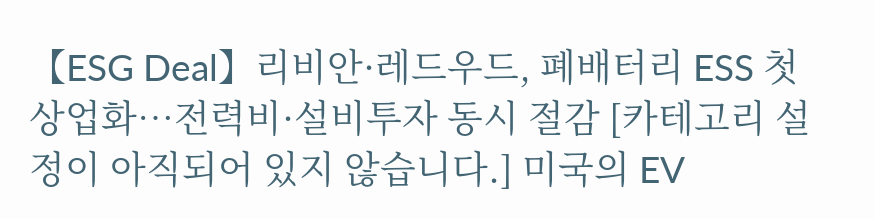【ESG Deal】리비안·레드우드, 폐배터리 ESS 첫 상업화…전력비·설비투자 동시 절감 [카테고리 설정이 아직되어 있지 않습니다.] 미국의 EV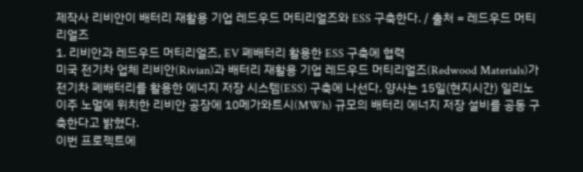제작사 리비안이 배터리 재활용 기업 레드우드 머티리얼즈와 ESS 구축한다. / 출처 = 레드우드 머티리얼즈
1. 리비안과 레드우드 머티리얼즈, EV 폐배터리 활용한 ESS 구축에 협력
미국 전기차 업체 리비안(Rivian)과 배터리 재활용 기업 레드우드 머티리얼즈(Redwood Materials)가 전기차 폐배터리를 활용한 에너지 저장 시스템(ESS) 구축에 나선다. 양사는 15일(현지시간) 일리노이주 노멀에 위치한 리비안 공장에 10메가와트시(MWh) 규모의 배터리 에너지 저장 설비를 공동 구축한다고 밝혔다.
이번 프로젝트에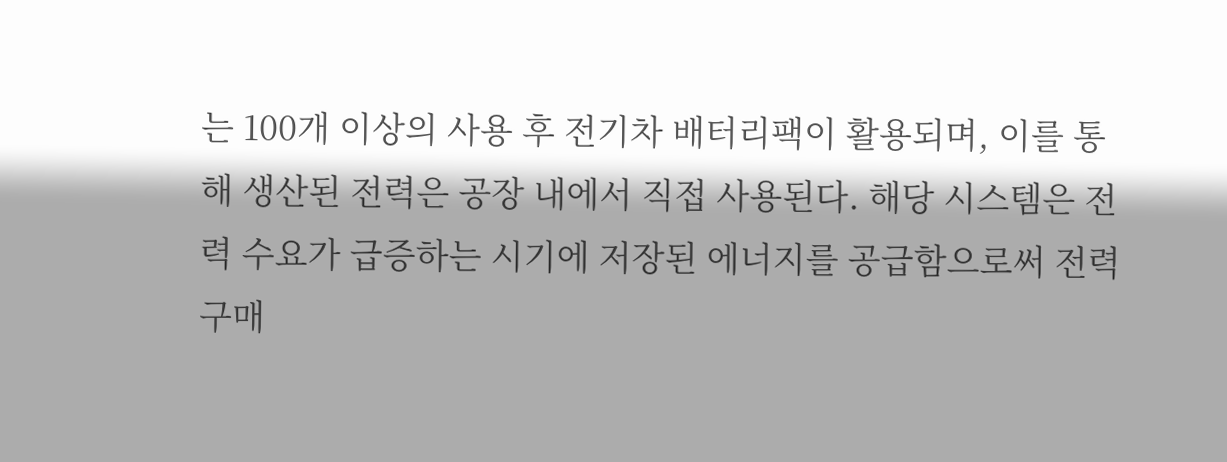는 100개 이상의 사용 후 전기차 배터리팩이 활용되며, 이를 통해 생산된 전력은 공장 내에서 직접 사용된다. 해당 시스템은 전력 수요가 급증하는 시기에 저장된 에너지를 공급함으로써 전력 구매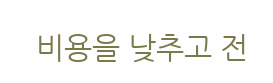비용을 낮추고 전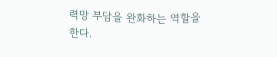력망 부담을 완화하는 역할을 한다.